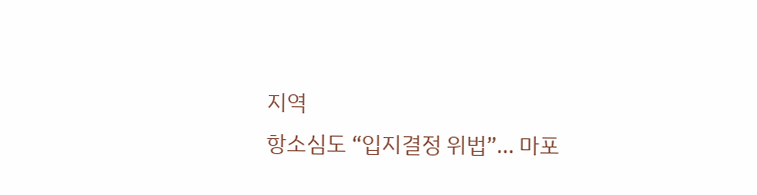지역
항소심도 “입지결정 위법”… 마포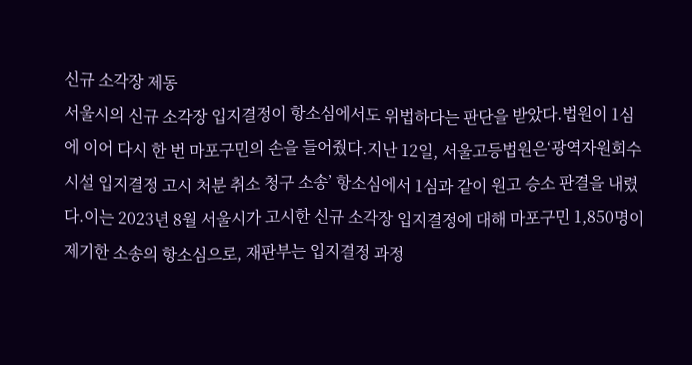신규 소각장 제동
서울시의 신규 소각장 입지결정이 항소심에서도 위법하다는 판단을 받았다.법원이 1심에 이어 다시 한 번 마포구민의 손을 들어줬다.지난 12일, 서울고등법원은‘광역자원회수시설 입지결정 고시 처분 취소 청구 소송’ 항소심에서 1심과 같이 원고 승소 판결을 내렸다.이는 2023년 8월 서울시가 고시한 신규 소각장 입지결정에 대해 마포구민 1,850명이 제기한 소송의 항소심으로, 재판부는 입지결정 과정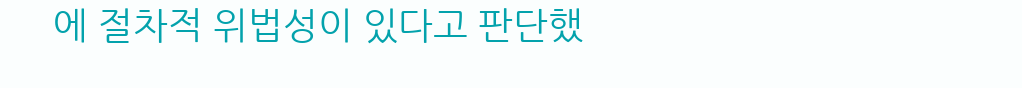에 절차적 위법성이 있다고 판단했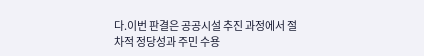다.이번 판결은 공공시설 추진 과정에서 절차적 정당성과 주민 수용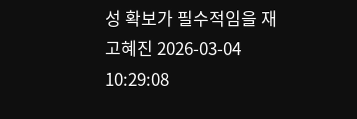성 확보가 필수적임을 재
고혜진 2026-03-04 10:29:08